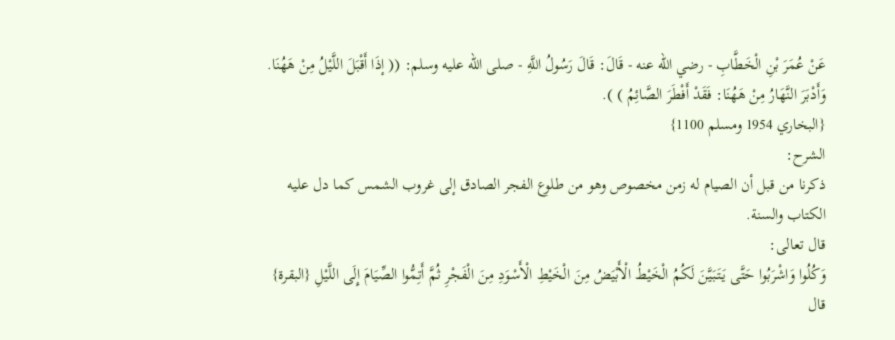عَنْ عُمَرَ بْنِ الْخَطَّابِ - رضي الله عنه - قَالَ: قَالَ رَسُولُ اللَّهِ - صلى الله عليه وسلم: (( إذَا أَقْبَلَ اللَّيْلُ مِنْ هَهُنَا. وَأَدْبَرَ النَّهَارُ مِنْ هَهُنَا: فَقَدْ أَفْطَرَ الصَّائِمُ ) ).
{البخاري 1954 ومسلم 1100}
الشرح:
ذكرنا من قبل أن الصيام له زمن مخصوص وهو من طلوع الفجر الصادق إلى غروب الشمس كما دل عليه الكتاب والسنة.
قال تعالى:
وَكُلُوا وَاشْرَبُوا حَتَّى يَتَبَيَّنَ لَكُمُ الْخَيْطُ الْأَبْيَضُ مِنَ الْخَيْطِ الْأَسْوَدِ مِنَ الْفَجْرِ ثُمَّ أَتِمُّوا الصِّيَامَ إِلَى اللَّيْلِ {البقرة}
قال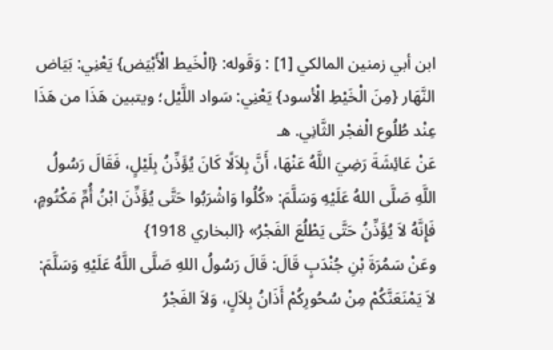ابن أبي زمنين المالكي [1] : وَقَوله: {الْخَيط الْأَبْيَض} يَعْنِي: بَيَاض النَّهَار {مِنَ الْخَيْطِ الْأسود} يَعْنِي: سَواد اللَّيْل؛ ويتبين هَذَا من هَذَا عِنْد طُلُوع الْفجْر الثَّانِي. هـ
عَنْ عَائِشَةَ رَضِيَ اللَّهُ عَنْهَا، أَنَّ بِلاَلًا كَانَ يُؤَذِّنُ بِلَيْلٍ، فَقَالَ رَسُولُ اللَّهِ صَلَّى اللهُ عَلَيْهِ وَسَلَّمَ: «كُلُوا وَاشْرَبُوا حَتَّى يُؤَذِّنَ ابْنُ أُمِّ مَكْتُومٍ، فَإِنَّهُ لاَ يُؤَذِّنُ حَتَّى يَطْلُعَ الفَجْرُ» {البخاري 1918}
وعَنْ سَمُرَةَ بْنِ جُنْدَبٍ قَالَ: قَالَ رَسُولُ اللهِ صَلَّى اللَّهُ عَلَيْهِ وَسَلَّمَ: لاَ يَمْنَعَنَّكُمْ مِنْ سُحُورِكُمْ أَذَانُ بِلاَلٍ، وَلاَ الفَجْرُ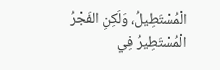الْمُسْتَطِيلُ، وَلَكِنِ الفَجْرُ الْمُسْتَطِيرُ فِي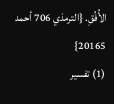الأُفُقِ. {الترمذي 706 أحمد 20165}
(1) تفسير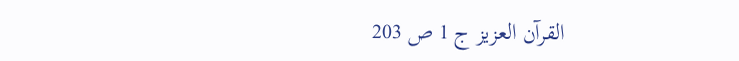القرآن العزيز ج 1 ص 203